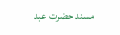مسند حضرت عبد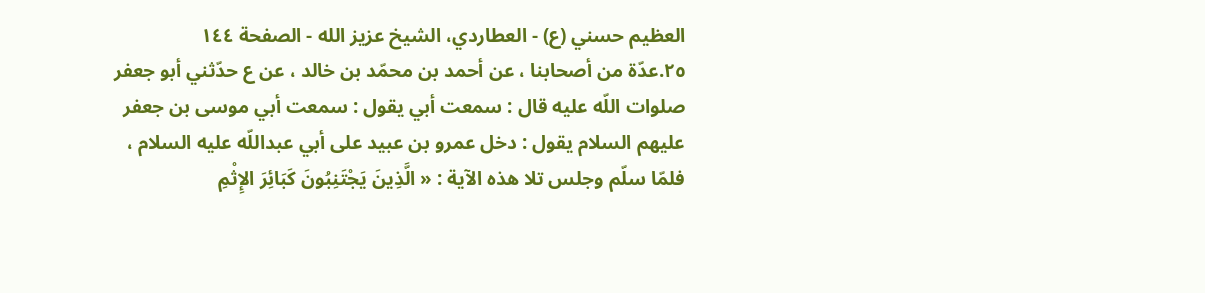العظيم حسني (ع) - العطاردي، الشيخ عزيز الله - الصفحة ١٤٤
٢٥.عدّة من أصحابنا ، عن أحمد بن محمّد بن خالد ، عن ع حدّثني أبو جعفر صلوات اللّه عليه قال : سمعت أبي يقول : سمعت أبي موسى بن جعفر عليهم السلام يقول : دخل عمرو بن عبيد على أبي عبداللّه عليه السلام ، فلمّا سلّم وجلس تلا هذه الآية : « الَّذِينَ يَجْتَنِبُونَ كَبَائِرَ الإِثْمِ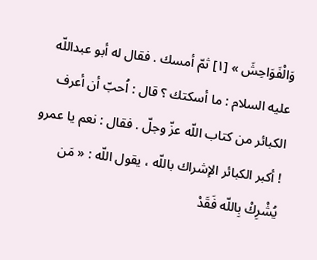وَالْفَوَاحِشَ » [١] ثمّ أمسك . فقال له أبو عبداللّه عليه السلام : ما أسكتك ؟ قال : اُحبّ أن أعرف الكبائر من كتاب اللّه عزّ وجلّ . فقال : نعم يا عمرو ! أكبر الكبائر الإشراك باللّه ، يقول اللّه : « مَن يُشْرِكْ بِاللّه فَقَدْ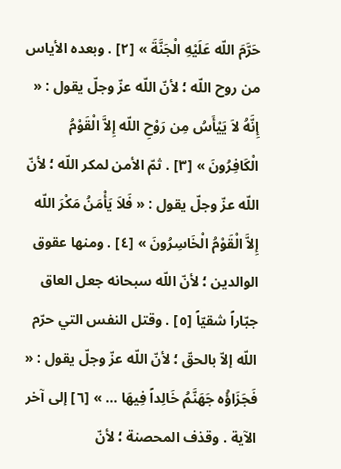حَرَّمَ اللّه عَلَيْهِ الْجَنَّةَ » [٢] . وبعده الأياس من روح اللّه ؛ لأنّ اللّه عزّ وجلّ يقول : « إِنَّهُ لاَ يَيْأَسُ مِن رَوْحِ اللّه إِلاَّ الْقَوْمُ الْكَافِرُونَ » [٣] . ثمّ الأمن لمكر اللّه ؛ لأنّ اللّه عزّ وجلّ يقول : « فَلاَ يَأْمَنُ مَكْرَ اللّه إِلاَّ الْقَوْمُ الْخَاسِرُونَ » [٤] . ومنها عقوق الوالدين ؛ لأنّ اللّه سبحانه جعل العاق جبّاراً شقيّاً [٥] . وقتل النفس التي حرّم اللّه إلاّ بالحقّ ؛ لأنّ اللّه عزّ وجلّ يقول : « فَجَزَاؤُه جَهَنَّمُ خَالِداً فِيهَا ... » [٦] إلى آخر الآية . وقذف المحصنة ؛ لأنّ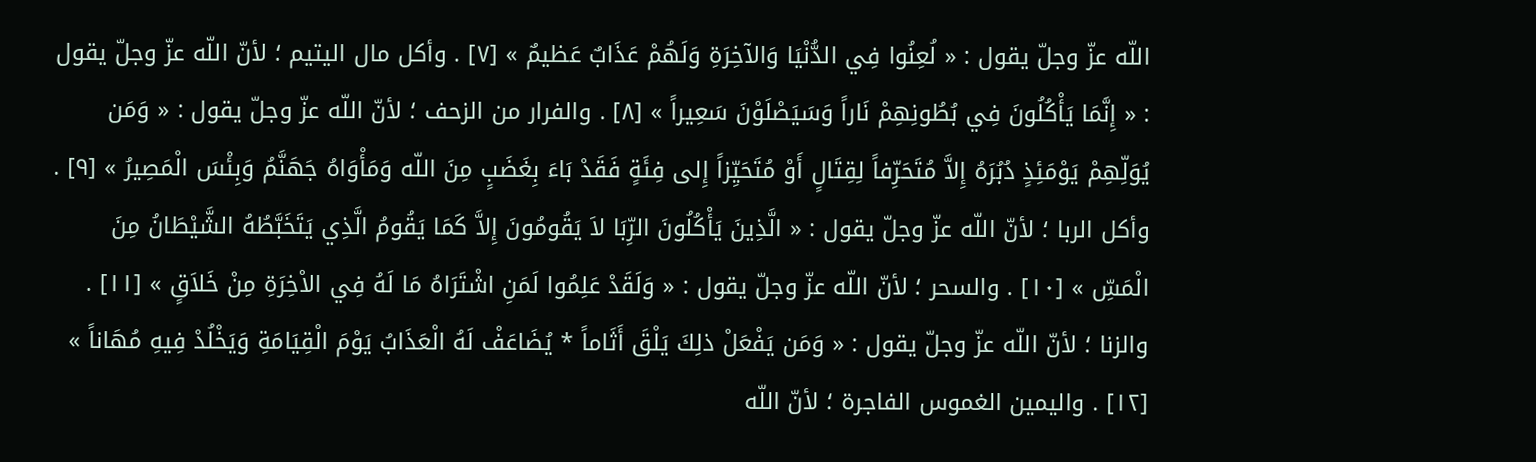اللّه عزّ وجلّ يقول : « لُعِنُوا فِي الدُّنْيَا وَالآخِرَةِ وَلَهُمْ عَذَابٌ عَظيمٌ » [٧] . وأكل مال اليتيم ؛ لأنّ اللّه عزّ وجلّ يقول : « إِنَّمَا يَأْكُلُونَ فِي بُطُونِهِمْ نَاراً وَسَيَصْلَوْنَ سَعِيراً » [٨] . والفرار من الزحف ؛ لأنّ اللّه عزّ وجلّ يقول : « وَمَن يُوَلِّهِمْ يَوْمَئِذٍ دُبُرَهُ إِلاَّ مُتَحَرِّفاً لِقِتَالٍ أَوْ مُتَحَيِّزاً إِلى فِئَةٍ فَقَدْ بَاءَ بِغَضَبٍ مِنَ اللّه وَمَأْوَاهُ جَهَنَّمُ وَبِئْسَ الْمَصِيرُ » [٩] . وأكل الربا ؛ لأنّ اللّه عزّ وجلّ يقول : « الَّذِينَ يَأْكُلُونَ الرِّبَا لاَ يَقُومُونَ إِلاَّ كَمَا يَقُومُ الَّذِي يَتَخَبَّطُهُ الشَّيْطَانُ مِنَ الْمَسِّ » [١٠] . والسحر ؛ لأنّ اللّه عزّ وجلّ يقول : « وَلَقَدْ عَلِمُوا لَمَنِ اشْتَرَاهُ مَا لَهُ فِي الاْخِرَةِ مِنْ خَلاَقٍ » [١١] . والزنا ؛ لأنّ اللّه عزّ وجلّ يقول : « وَمَن يَفْعَلْ ذلِكَ يَلْقَ أَثَاماً * يُضَاعَفْ لَهُ الْعَذَابُ يَوْمَ الْقِيَامَةِ وَيَخْلُدْ فِيهِ مُهَاناً » [١٢] . واليمين الغموس الفاجرة ؛ لأنّ اللّه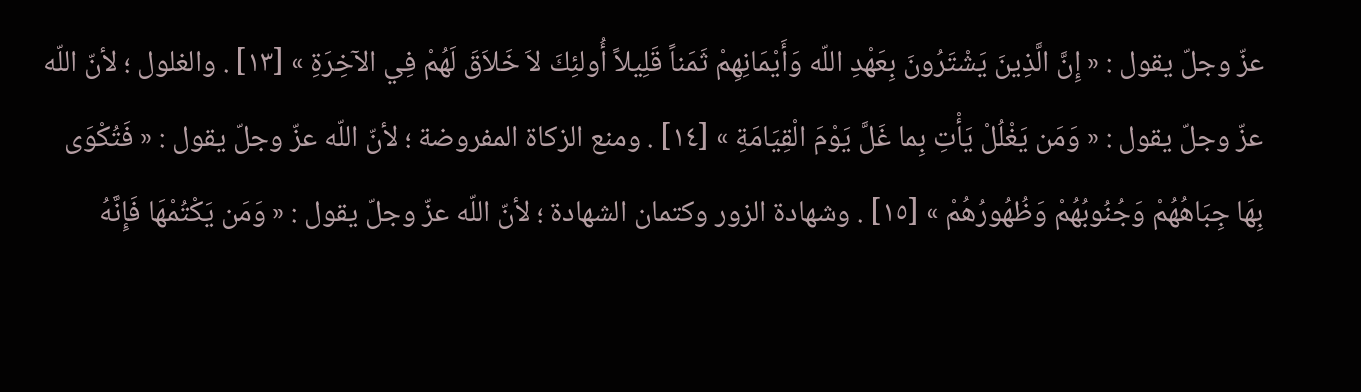عزّ وجلّ يقول : « إِنَّ الَّذِينَ يَشْتَرُونَ بِعَهْدِ اللّه وَأَيْمَانِهِمْ ثَمَناً قَلِيلاً أُولئِكَ لاَ خَلاَقَ لَهُمْ فِي الآخِرَةِ » [١٣] . والغلول ؛ لأنّ اللّه عزّ وجلّ يقول : « وَمَن يَغْلُلْ يَأْتِ بِما غَلَّ يَوْمَ الْقِيَامَةِ » [١٤] . ومنع الزكاة المفروضة ؛ لأنّ اللّه عزّ وجلّ يقول : « فَتُكْوَى بِهَا جِبَاهُهُمْ وَجُنُوبُهُمْ وَظُهُورُهُمْ » [١٥] . وشهادة الزور وكتمان الشهادة ؛ لأنّ اللّه عزّ وجلّ يقول : « وَمَن يَكْتُمْهَا فَإِنَّهُ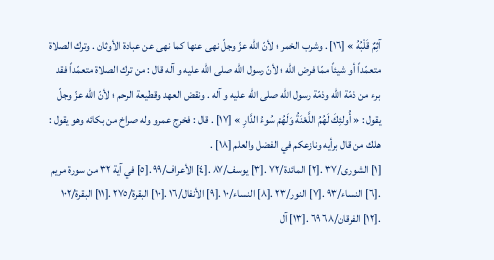آثِمٌ قَلْبُهُ » [١٦] . وشرب الخمر ؛ لأنّ اللّه عزّ وجلّ نهى عنها كما نهى عن عبادة الأوثان . وترك الصلاة متعمّداً أو شيئاً ممّا فرض اللّه ؛ لأنّ رسول اللّه صلى الله عليه و آله قال : من ترك الصلاة متعمّداً فقد برء من ذمّة اللّه وذمّة رسول اللّه صلى الله عليه و آله . ونقض العهد وقطيعة الرحم ؛ لأنّ اللّه عزّ وجلّ يقول : « أُولئِكَ لَهُمُ اللَّعْنَةُ وَلَهُمْ سُوءُ الدَّارِ » [١٧] . قال : فخرج عمرو وله صراخ من بكائه وهو يقول : هلك من قال برأيه ونازعكم في الفضل والعلم [١٨] .
[١] الشورى/٣٧ .[٢] المائدة/٧٢ .[٣] يوسف/٨٧ .[٤] الأعراف/٩٩ .[٥] في آية ٣٢ من سورة مريم .[٦] النساء/٩٣ .[٧] النور/٢٣ .[٨] النساء/١٠ .[٩] الأنفال/١٦ .[١٠] البقرة/٢٧٥ .[١١] البقرة/١٠٢ .[١٢] الفرقان/٦٨ ٦٩ .[١٣] آل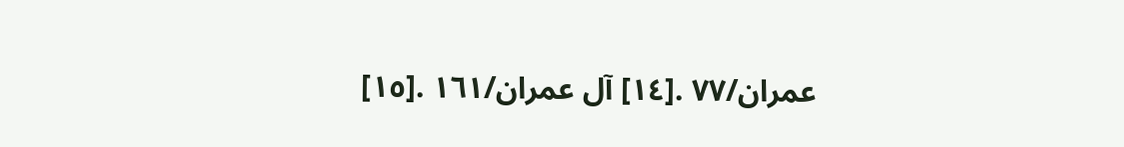عمران/٧٧ .[١٤] آل عمران/١٦١ .[١٥]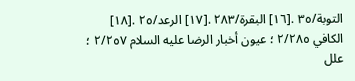التوبة/٣٥ .[١٦] البقرة/٢٨٣ .[١٧] الرعد/٢٥ .[١٨] الكافي ٢/٢٨٥ ؛ عيون أخبار الرضا عليه السلام ٢/٢٥٧ ؛ علل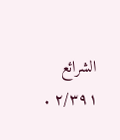الشرائع ٢/٣٩١ .